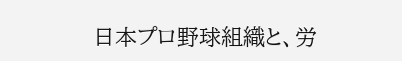日本プロ野球組織と、労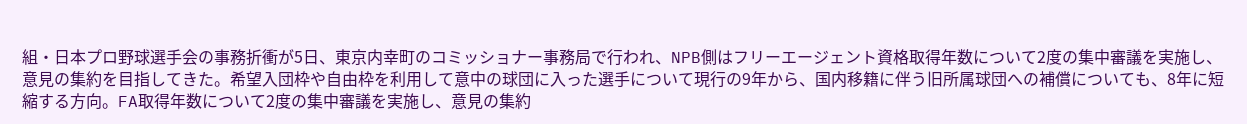組・日本プロ野球選手会の事務折衝が5日、東京内幸町のコミッショナー事務局で行われ、NPB側はフリーエージェント資格取得年数について2度の集中審議を実施し、意見の集約を目指してきた。希望入団枠や自由枠を利用して意中の球団に入った選手について現行の9年から、国内移籍に伴う旧所属球団への補償についても、8年に短縮する方向。FA取得年数について2度の集中審議を実施し、意見の集約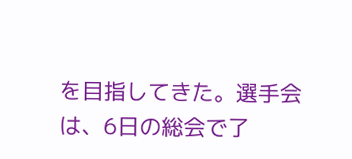を目指してきた。選手会は、6日の総会で了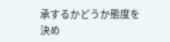承するかどうか態度を決め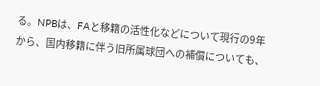る。NPBは、FAと移籍の活性化などについて現行の9年から、国内移籍に伴う旧所属球団への補償についても、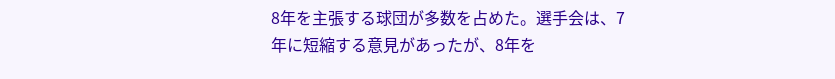8年を主張する球団が多数を占めた。選手会は、7年に短縮する意見があったが、8年を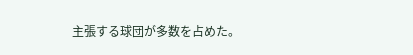主張する球団が多数を占めた。